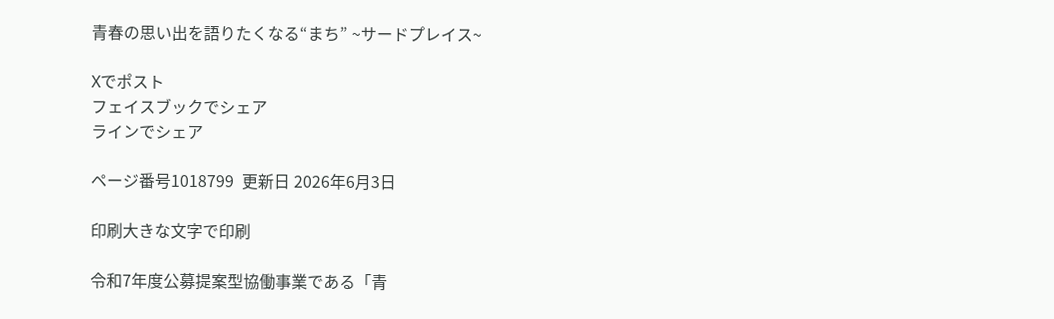青春の思い出を語りたくなる“まち” ~サードプレイス~

Xでポスト
フェイスブックでシェア
ラインでシェア

ページ番号1018799  更新日 2026年6月3日

印刷大きな文字で印刷

令和7年度公募提案型協働事業である「青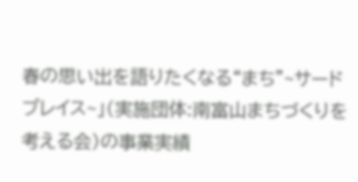春の思い出を語りたくなる“まち”~サードプレイス~」(実施団体:南富山まちづくりを考える会)の事業実績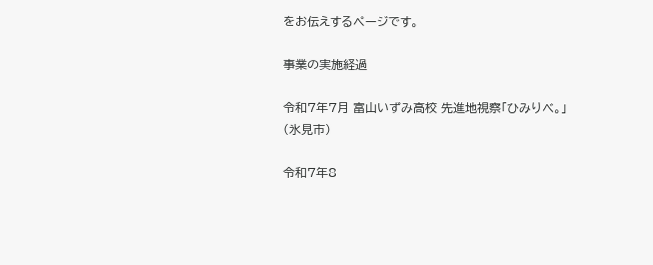をお伝えするページです。

事業の実施経過

令和7年7月 富山いずみ高校 先進地視察「ひみりべ。」(氷見市)

令和7年8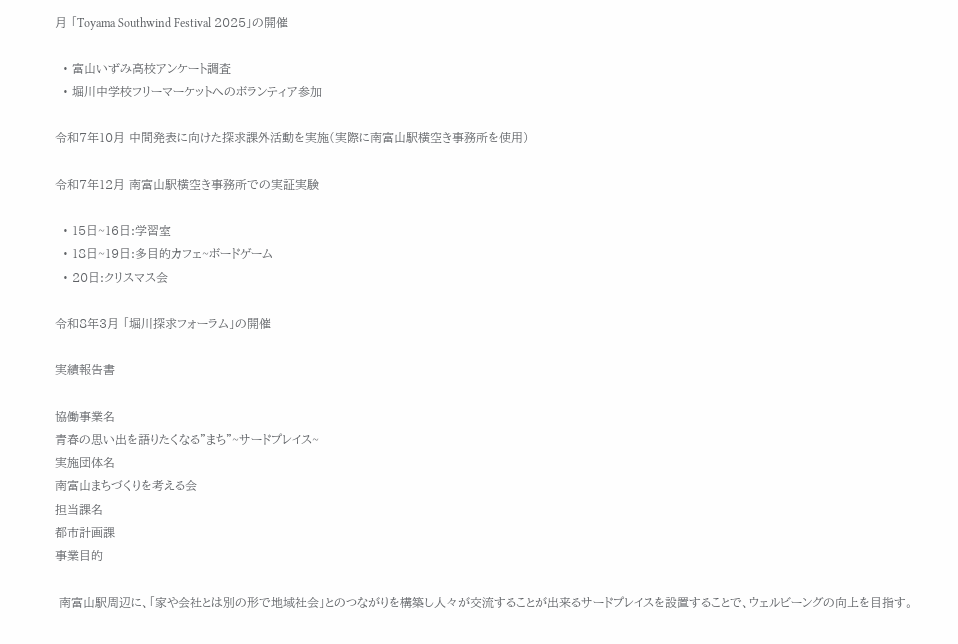月 「Toyama Southwind Festival 2025」の開催

  • 富山いずみ高校アンケート調査
  • 堀川中学校フリーマーケットへのボランティア参加

令和7年10月 中間発表に向けた探求課外活動を実施(実際に南富山駅横空き事務所を使用)

令和7年12月 南富山駅横空き事務所での実証実験

  • 15日~16日:学習室
  • 18日~19日:多目的カフェ~ボードゲーム
  • 20日:クリスマス会

令和8年3月 「堀川探求フォーラム」の開催

実績報告書

協働事業名
青春の思い出を語りたくなる”まち”~サードプレイス~
実施団体名
南富山まちづくりを考える会
担当課名
都市計画課
事業目的

 南富山駅周辺に、「家や会社とは別の形で地域社会」とのつながりを構築し人々が交流することが出来るサードプレイスを設置することで、ウェルビーングの向上を目指す。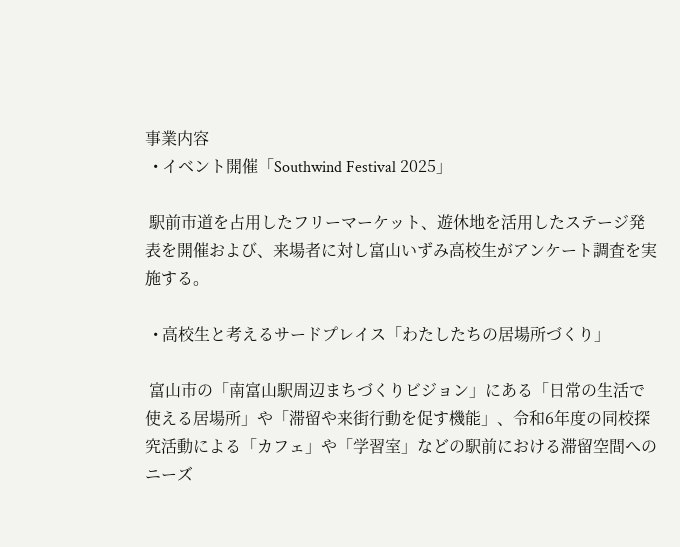事業内容
  • イベント開催「Southwind Festival 2025」

 駅前市道を占用したフリーマーケット、遊休地を活用したステージ発表を開催および、来場者に対し富山いずみ高校生がアンケート調査を実施する。

  • 高校生と考えるサードプレイス「わたしたちの居場所づくり」

 富山市の「南富山駅周辺まちづくりビジョン」にある「日常の生活で使える居場所」や「滞留や来街行動を促す機能」、令和6年度の同校探究活動による「カフェ」や「学習室」などの駅前における滞留空間へのニーズ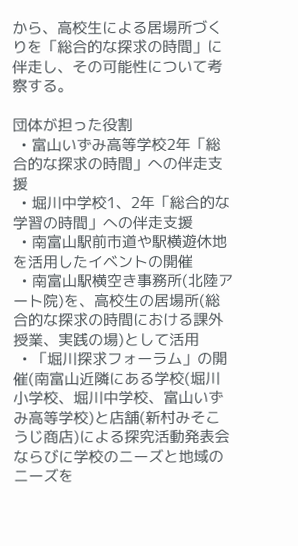から、高校生による居場所づくりを「総合的な探求の時間」に伴走し、その可能性について考察する。

団体が担った役割
  • 富山いずみ高等学校2年「総合的な探求の時間」への伴走支援
  • 堀川中学校1、2年「総合的な学習の時間」への伴走支援
  • 南富山駅前市道や駅横遊休地を活用したイベントの開催
  • 南富山駅横空き事務所(北陸アート院)を、高校生の居場所(総合的な探求の時間における課外授業、実践の場)として活用
  • 「堀川探求フォーラム」の開催(南富山近隣にある学校(堀川小学校、堀川中学校、富山いずみ高等学校)と店舗(新村みそこうじ商店)による探究活動発表会ならびに学校のニーズと地域のニーズを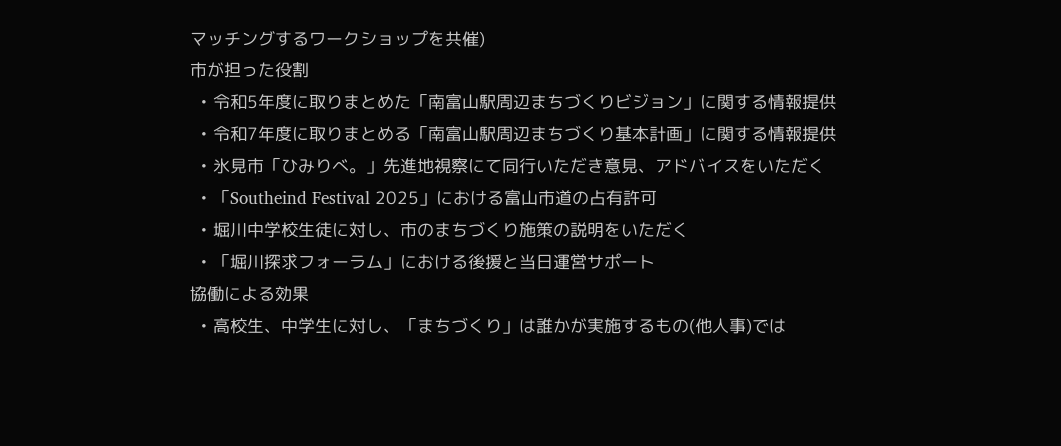マッチングするワークショップを共催)
市が担った役割
  • 令和5年度に取りまとめた「南富山駅周辺まちづくりビジョン」に関する情報提供
  • 令和7年度に取りまとめる「南富山駅周辺まちづくり基本計画」に関する情報提供
  • 氷見市「ひみりべ。」先進地視察にて同行いただき意見、アドバイスをいただく
  • 「Southeind Festival 2025」における富山市道の占有許可
  • 堀川中学校生徒に対し、市のまちづくり施策の説明をいただく
  • 「堀川探求フォーラム」における後援と当日運営サポート
協働による効果
  • 高校生、中学生に対し、「まちづくり」は誰かが実施するもの(他人事)では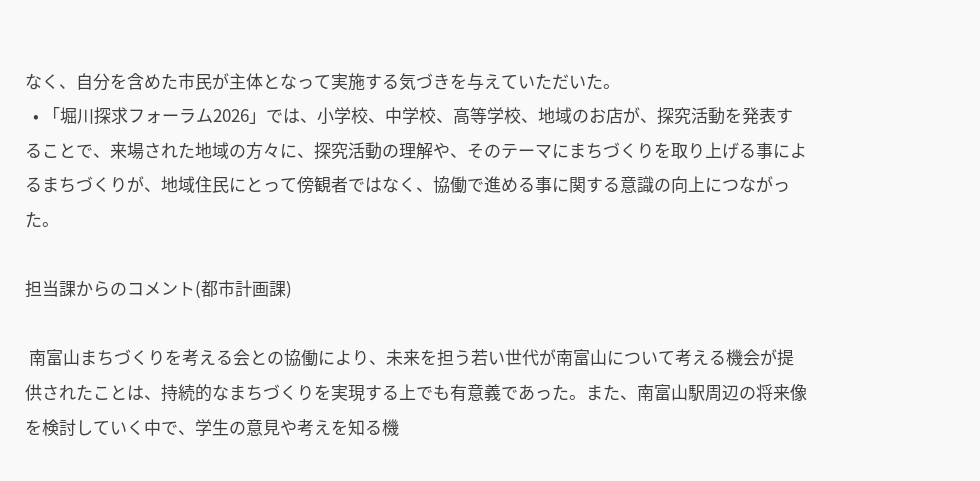なく、自分を含めた市民が主体となって実施する気づきを与えていただいた。
  • 「堀川探求フォーラム2026」では、小学校、中学校、高等学校、地域のお店が、探究活動を発表することで、来場された地域の方々に、探究活動の理解や、そのテーマにまちづくりを取り上げる事によるまちづくりが、地域住民にとって傍観者ではなく、協働で進める事に関する意識の向上につながった。

担当課からのコメント(都市計画課)

 南富山まちづくりを考える会との協働により、未来を担う若い世代が南富山について考える機会が提供されたことは、持続的なまちづくりを実現する上でも有意義であった。また、南富山駅周辺の将来像を検討していく中で、学生の意見や考えを知る機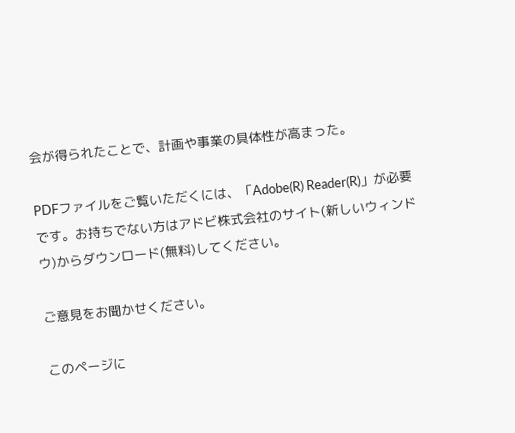会が得られたことで、計画や事業の具体性が高まった。

PDFファイルをご覧いただくには、「Adobe(R) Reader(R)」が必要です。お持ちでない方はアドビ株式会社のサイト(新しいウィンドウ)からダウンロード(無料)してください。

ご意見をお聞かせください。

このページに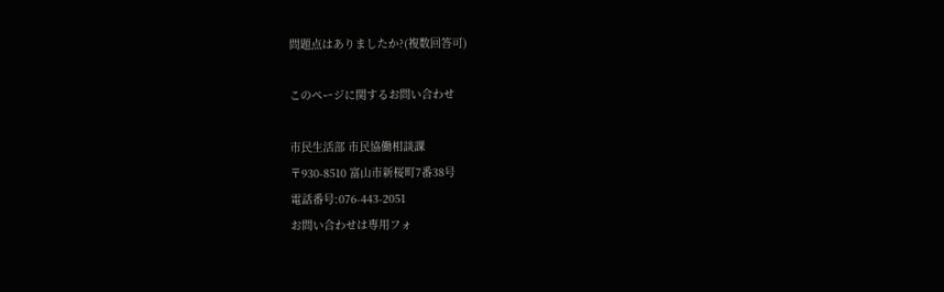問題点はありましたか?(複数回答可)

このページに関するお問い合わせ

市民生活部 市民協働相談課
〒930-8510 富山市新桜町7番38号
電話番号:076-443-2051
お問い合わせは専用フォ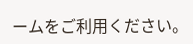ームをご利用ください。